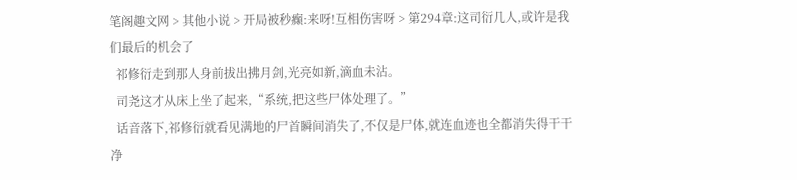笔阁趣文网 > 其他小说 > 开局被秒癫:来呀!互相伤害呀 > 第294章:这司衍几人,或许是我们最后的机会了
  祁修衍走到那人身前拔出拂月剑,光亮如新,滴血未沾。
  司尧这才从床上坐了起来,“系统,把这些尸体处理了。”
  话音落下,祁修衍就看见满地的尸首瞬间消失了,不仅是尸体,就连血迹也全都消失得干干净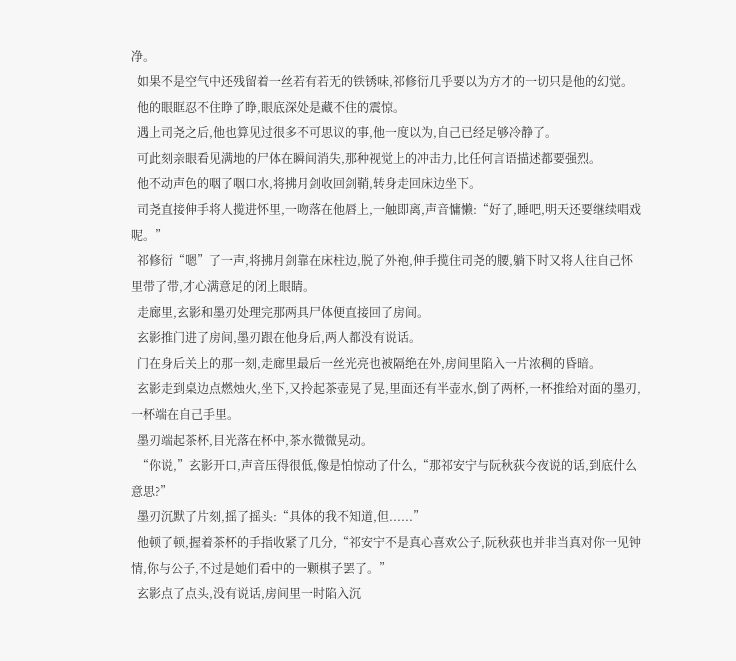净。
  如果不是空气中还残留着一丝若有若无的铁锈味,祁修衍几乎要以为方才的一切只是他的幻觉。
  他的眼眶忍不住睁了睁,眼底深处是藏不住的震惊。
  遇上司尧之后,他也算见过很多不可思议的事,他一度以为,自己已经足够冷静了。
  可此刻亲眼看见满地的尸体在瞬间消失,那种视觉上的冲击力,比任何言语描述都要强烈。
  他不动声色的咽了咽口水,将拂月剑收回剑鞘,转身走回床边坐下。
  司尧直接伸手将人揽进怀里,一吻落在他唇上,一触即离,声音慵懒:“好了,睡吧,明天还要继续唱戏呢。”
  祁修衍“嗯”了一声,将拂月剑靠在床柱边,脱了外袍,伸手揽住司尧的腰,躺下时又将人往自己怀里带了带,才心满意足的闭上眼睛。
  走廊里,玄影和墨刃处理完那两具尸体便直接回了房间。
  玄影推门进了房间,墨刃跟在他身后,两人都没有说话。
  门在身后关上的那一刻,走廊里最后一丝光亮也被隔绝在外,房间里陷入一片浓稠的昏暗。
  玄影走到桌边点燃烛火,坐下,又拎起茶壶晃了晃,里面还有半壶水,倒了两杯,一杯推给对面的墨刃,一杯端在自己手里。
  墨刃端起茶杯,目光落在杯中,茶水微微晃动。
  “你说,”玄影开口,声音压得很低,像是怕惊动了什么,“那祁安宁与阮秋荻今夜说的话,到底什么意思?”
  墨刃沉默了片刻,摇了摇头:“具体的我不知道,但......”
  他顿了顿,握着茶杯的手指收紧了几分,“祁安宁不是真心喜欢公子,阮秋荻也并非当真对你一见钟情,你与公子,不过是她们看中的一颗棋子罢了。”
  玄影点了点头,没有说话,房间里一时陷入沉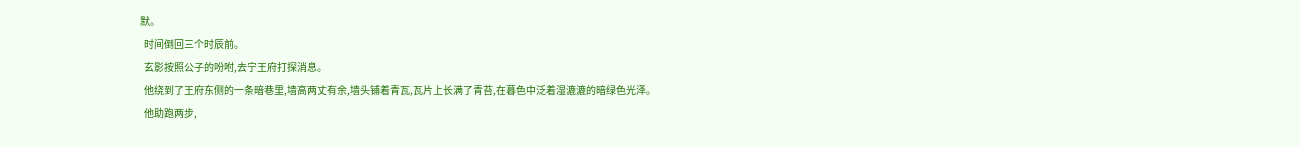默。
  时间倒回三个时辰前。
  玄影按照公子的吩咐,去宁王府打探消息。
  他绕到了王府东侧的一条暗巷里,墙高两丈有余,墙头铺着青瓦,瓦片上长满了青苔,在暮色中泛着湿漉漉的暗绿色光泽。
  他助跑两步,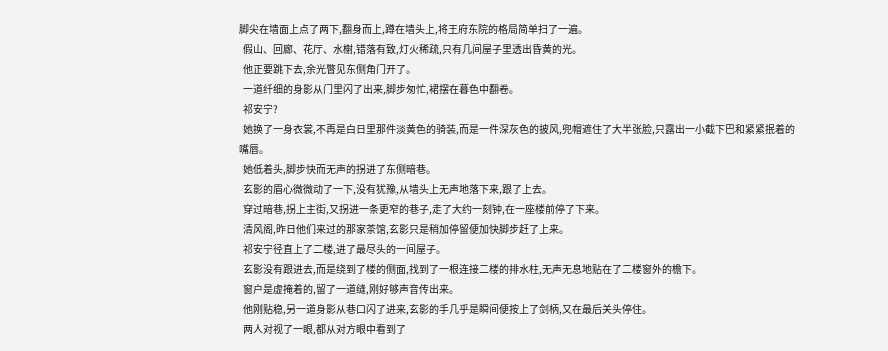脚尖在墙面上点了两下,翻身而上,蹲在墙头上,将王府东院的格局简单扫了一遍。
  假山、回廊、花厅、水榭,错落有致,灯火稀疏,只有几间屋子里透出昏黄的光。
  他正要跳下去,余光瞥见东侧角门开了。
  一道纤细的身影从门里闪了出来,脚步匆忙,裙摆在暮色中翻卷。
  祁安宁?
  她换了一身衣裳,不再是白日里那件淡黄色的骑装,而是一件深灰色的披风,兜帽遮住了大半张脸,只露出一小截下巴和紧紧抿着的嘴唇。
  她低着头,脚步快而无声的拐进了东侧暗巷。
  玄影的眉心微微动了一下,没有犹豫,从墙头上无声地落下来,跟了上去。
  穿过暗巷,拐上主街,又拐进一条更窄的巷子,走了大约一刻钟,在一座楼前停了下来。
  清风阁,昨日他们来过的那家茶馆,玄影只是稍加停留便加快脚步赶了上来。
  祁安宁径直上了二楼,进了最尽头的一间屋子。
  玄影没有跟进去,而是绕到了楼的侧面,找到了一根连接二楼的排水柱,无声无息地贴在了二楼窗外的檐下。
  窗户是虚掩着的,留了一道缝,刚好够声音传出来。
  他刚贴稳,另一道身影从巷口闪了进来,玄影的手几乎是瞬间便按上了剑柄,又在最后关头停住。
  两人对视了一眼,都从对方眼中看到了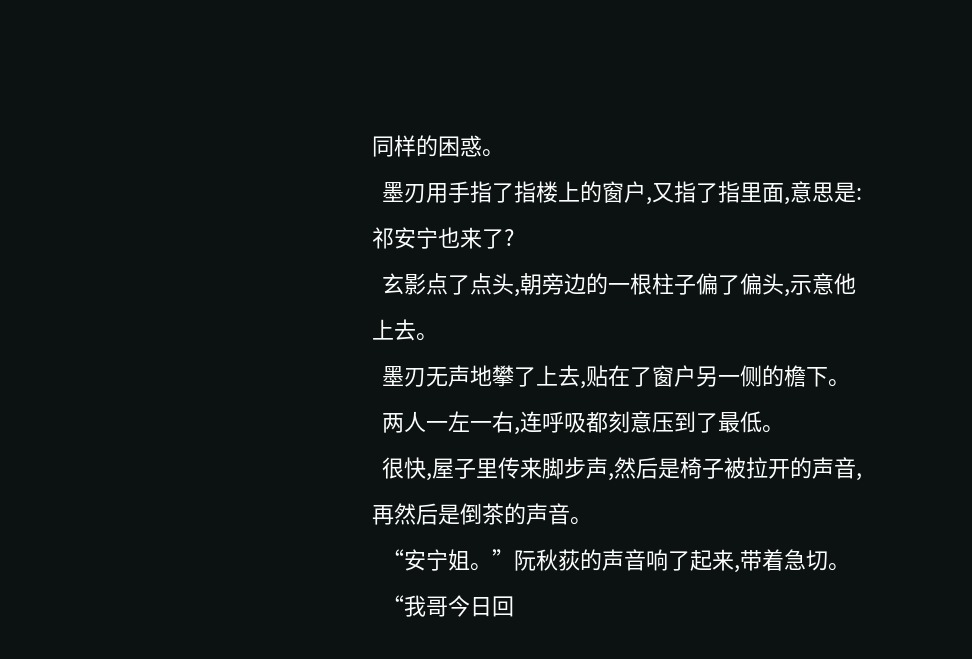同样的困惑。
  墨刃用手指了指楼上的窗户,又指了指里面,意思是:祁安宁也来了?
  玄影点了点头,朝旁边的一根柱子偏了偏头,示意他上去。
  墨刃无声地攀了上去,贴在了窗户另一侧的檐下。
  两人一左一右,连呼吸都刻意压到了最低。
  很快,屋子里传来脚步声,然后是椅子被拉开的声音,再然后是倒茶的声音。
  “安宁姐。”阮秋荻的声音响了起来,带着急切。
  “我哥今日回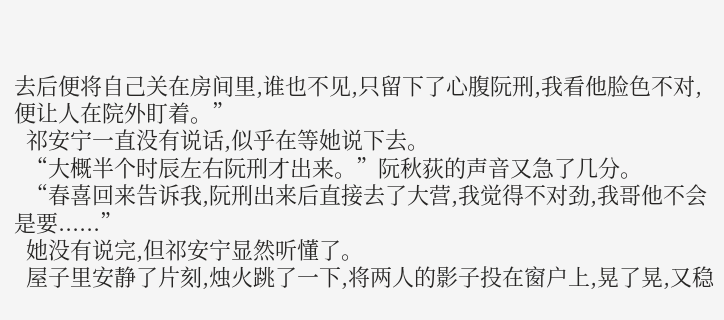去后便将自己关在房间里,谁也不见,只留下了心腹阮刑,我看他脸色不对,便让人在院外盯着。”
  祁安宁一直没有说话,似乎在等她说下去。
  “大概半个时辰左右阮刑才出来。”阮秋荻的声音又急了几分。
  “春喜回来告诉我,阮刑出来后直接去了大营,我觉得不对劲,我哥他不会是要......”
  她没有说完,但祁安宁显然听懂了。
  屋子里安静了片刻,烛火跳了一下,将两人的影子投在窗户上,晃了晃,又稳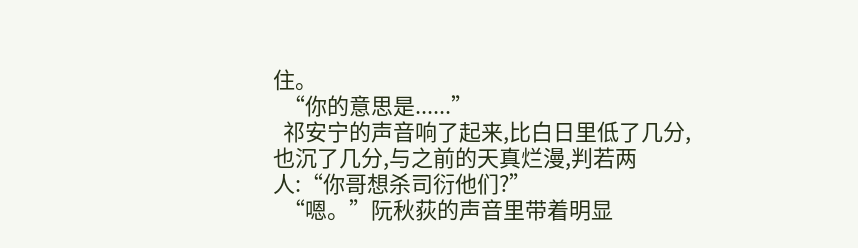住。
  “你的意思是......”
  祁安宁的声音响了起来,比白日里低了几分,也沉了几分,与之前的天真烂漫,判若两人:“你哥想杀司衍他们?”
  “嗯。”阮秋荻的声音里带着明显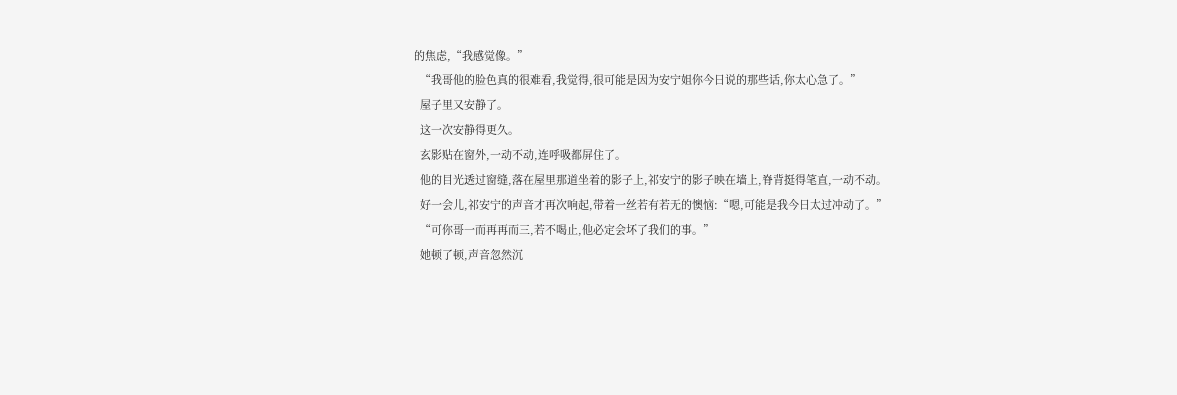的焦虑,“我感觉像。”
  “我哥他的脸色真的很难看,我觉得,很可能是因为安宁姐你今日说的那些话,你太心急了。”
  屋子里又安静了。
  这一次安静得更久。
  玄影贴在窗外,一动不动,连呼吸都屏住了。
  他的目光透过窗缝,落在屋里那道坐着的影子上,祁安宁的影子映在墙上,脊背挺得笔直,一动不动。
  好一会儿,祁安宁的声音才再次响起,带着一丝若有若无的懊恼:“嗯,可能是我今日太过冲动了。”
  “可你哥一而再再而三,若不喝止,他必定会坏了我们的事。”
  她顿了顿,声音忽然沉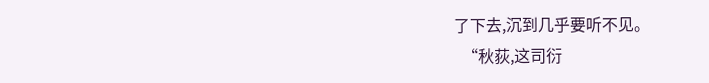了下去,沉到几乎要听不见。
  “秋荻,这司衍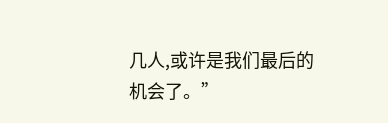几人,或许是我们最后的机会了。”